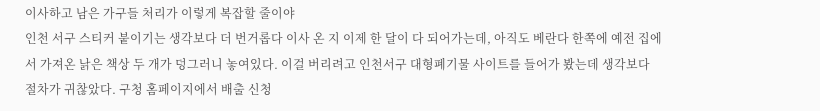이사하고 남은 가구들 처리가 이렇게 복잡할 줄이야
인천 서구 스티커 붙이기는 생각보다 더 번거롭다 이사 온 지 이제 한 달이 다 되어가는데, 아직도 베란다 한쪽에 예전 집에서 가져온 낡은 책상 두 개가 덩그러니 놓여있다. 이걸 버리려고 인천서구 대형폐기물 사이트를 들어가 봤는데 생각보다 절차가 귀찮았다. 구청 홈페이지에서 배출 신청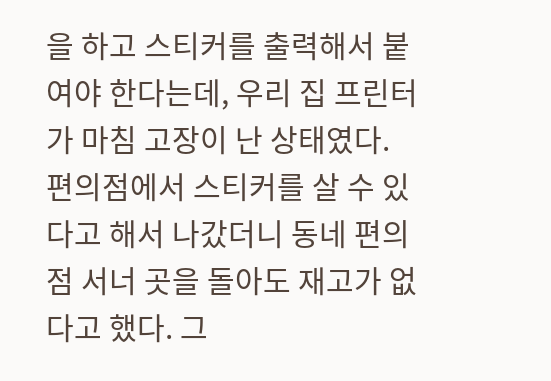을 하고 스티커를 출력해서 붙여야 한다는데, 우리 집 프린터가 마침 고장이 난 상태였다. 편의점에서 스티커를 살 수 있다고 해서 나갔더니 동네 편의점 서너 곳을 돌아도 재고가 없다고 했다. 그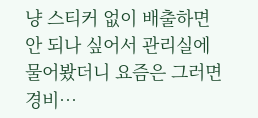냥 스티커 없이 배출하면 안 되나 싶어서 관리실에 물어봤더니 요즘은 그러면 경비…